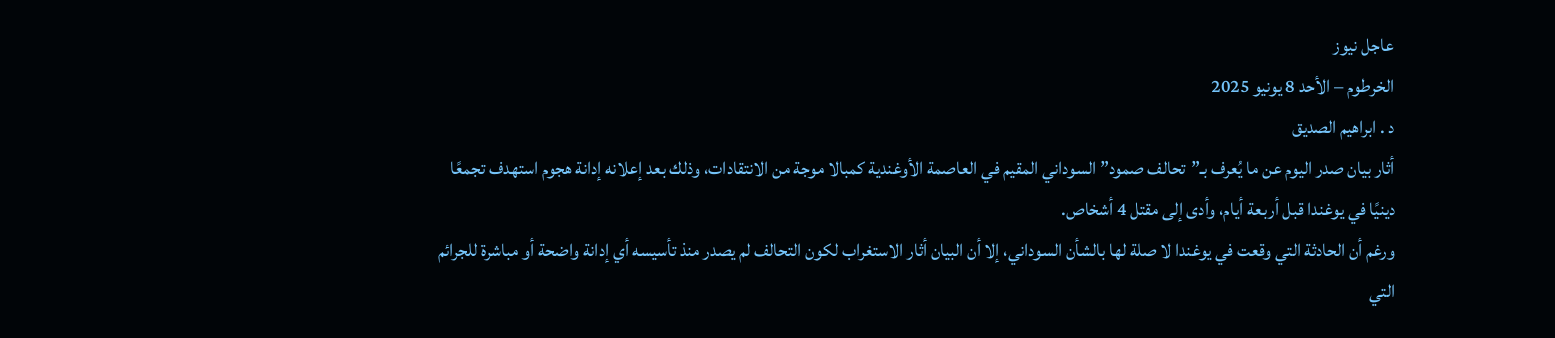عاجل نيوز
الخرطوم – الأحد 8 يونيو 2025
د . ابراهيم الصديق
أثار بيان صدر اليوم عن ما يُعرف بـ”تحالف صمود” السوداني المقيم في العاصمة الأوغندية كمبالا موجة من الانتقادات، وذلك بعد إعلانه إدانة هجوم استهدف تجمعًا دينيًا في يوغندا قبل أربعة أيام، وأدى إلى مقتل 4 أشخاص.
ورغم أن الحادثة التي وقعت في يوغندا لا صلة لها بالشأن السوداني، إلا أن البيان أثار الاستغراب لكون التحالف لم يصدر منذ تأسيسه أي إدانة واضحة أو مباشرة للجرائم التي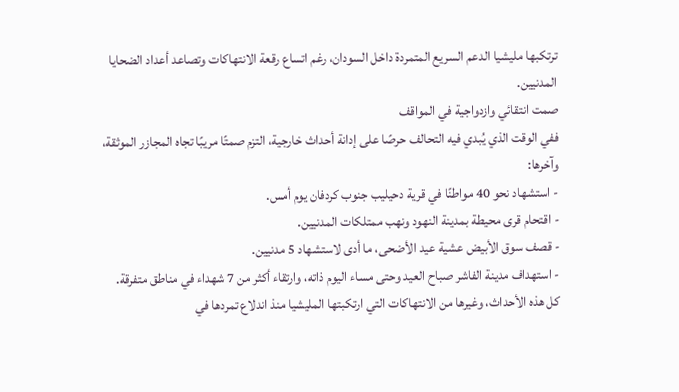ترتكبها مليشيا الدعم السريع المتمردة داخل السودان، رغم اتساع رقعة الانتهاكات وتصاعد أعداد الضحايا المدنيين.
صمت انتقائي وازدواجية في المواقف
ففي الوقت الذي يُبدي فيه التحالف حرصًا على إدانة أحداث خارجية، التزم صمتًا مريبًا تجاه المجازر الموثقة، وآخرها:
- استشهاد نحو 40 مواطنًا في قرية دحيليب جنوب كردفان يوم أمس.
- اقتحام قرى محيطة بمدينة النهود ونهب ممتلكات المدنيين.
- قصف سوق الأبيض عشية عيد الأضحى، ما أدى لاستشهاد 5 مدنيين.
- استهداف مدينة الفاشر صباح العيد وحتى مساء اليوم ذاته، وارتقاء أكثر من 7 شهداء في مناطق متفرقة.
كل هذه الأحداث، وغيرها من الانتهاكات التي ارتكبتها المليشيا منذ اندلاع تمردها في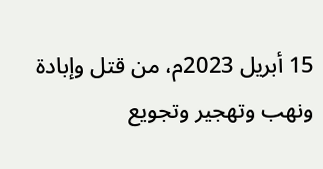15 أبريل 2023م، من قتل وإبادة ونهب وتهجير وتجويع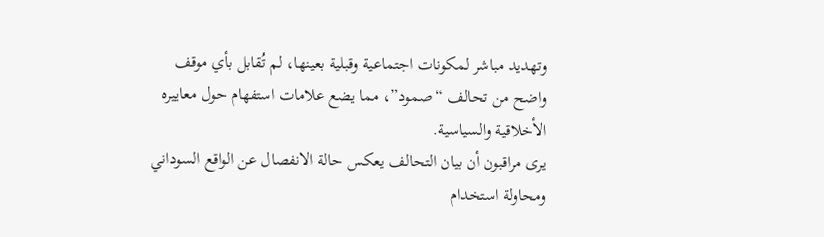وتهديد مباشر لمكونات اجتماعية وقبلية بعينها، لم تُقابل بأي موقف واضح من تحالف “صمود”، مما يضع علامات استفهام حول معاييره الأخلاقية والسياسية.
يرى مراقبون أن بيان التحالف يعكس حالة الانفصال عن الواقع السوداني ومحاولة استخدام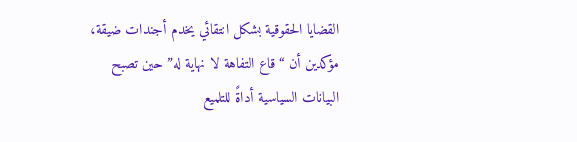القضايا الحقوقية بشكل انتقائي يخدم أجندات ضيقة، مؤكدين أن “قاع التفاهة لا نهاية له” حين تصبح البيانات السياسية أداةً للتلميع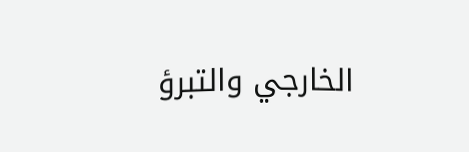الخارجي والتبرؤ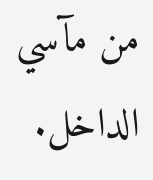من مآسي الداخل.